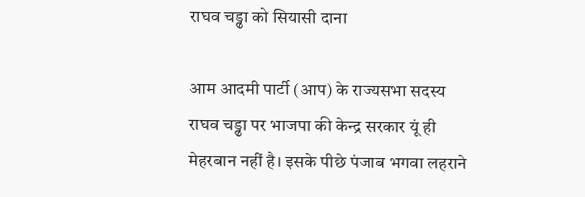राघव चड्ढा को सियासी दाना

आम आदमी पार्टी (आप) के राज्यसभा सदस्य राघव चड्ढा पर भाजपा की केन्द्र सरकार यूं ही मेहरबान नहीं है। इसके पीछे पंजाब भगवा लहराने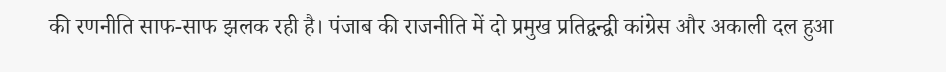की रणनीति साफ-साफ झलक रही है। पंजाब की राजनीति में दो प्रमुख प्रतिद्वन्द्वी कांग्रेस और अकाली दल हुआ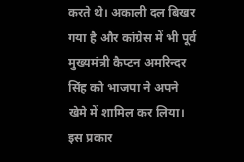करते थे। अकाली दल बिखर गया है और कांग्रेस में भी पूर्व मुख्यमंत्री कैप्टन अमरिन्दर सिंह को भाजपा ने अपने खेमे में शामिल कर लिया। इस प्रकार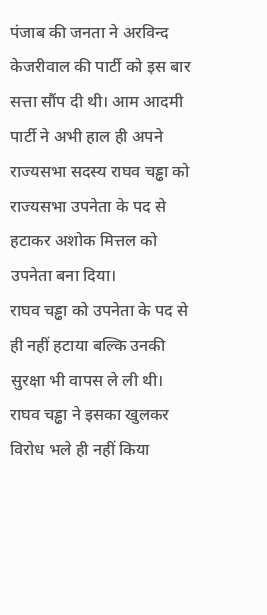पंजाब की जनता ने अरविन्द केजरीवाल की पार्टी को इस बार सत्ता सौंप दी थी। आम आदमी पार्टी ने अभी हाल ही अपने राज्यसभा सदस्य राघव चड्ढा को राज्यसभा उपनेता के पद से हटाकर अशोक मित्तल को उपनेता बना दिया।
राघव चड्ढा को उपनेता के पद से ही नहीं हटाया बल्कि उनकी सुरक्षा भी वापस ले ली थी। राघव चड्ढा ने इसका खुलकर विरोध भले ही नहीं किया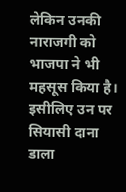लेकिन उनकी नाराजगी को भाजपा ने भी महसूस किया है। इसीलिए उन पर सियासी दाना डाला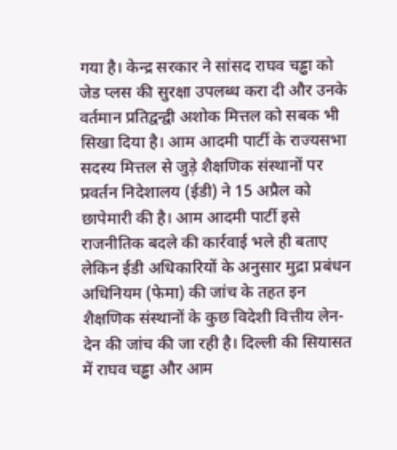गया है। केन्द्र सरकार ने सांसद राघव चड्ढा को जेड प्लस की सुरक्षा उपलब्ध करा दी और उनके वर्तमान प्रतिद्वन्द्वी अशोक मित्तल को सबक भी सिखा दिया है। आम आदमी पार्टी के राज्यसभा सदस्य मित्तल से जुड़े शैक्षणिक संस्थानों पर प्रवर्तन निदेशालय (ईडी) ने 15 अप्रैल को छापेमारी की है। आम आदमी पार्टी इसे राजनीतिक बदले की कार्रवाई भले ही बताए लेकिन ईडी अधिकारियों के अनुसार मुद्रा प्रबंधन अधिनियम (फेमा) की जांच के तहत इन शैक्षणिक संस्थानों के कुछ विदेशी वित्तीय लेन-देन की जांच की जा रही है। दिल्ली की सियासत में राघव चड्ढा और आम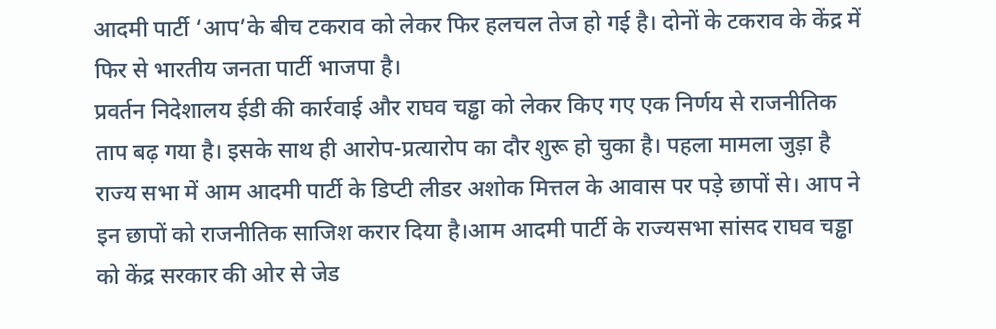आदमी पार्टी ‘आप’के बीच टकराव को लेकर फिर हलचल तेज हो गई है। दोनों के टकराव के केंद्र में फिर से भारतीय जनता पार्टी भाजपा है।
प्रवर्तन निदेशालय ईडी की कार्रवाई और राघव चड्ढा को लेकर किए गए एक निर्णय से राजनीतिक ताप बढ़ गया है। इसके साथ ही आरोप-प्रत्यारोप का दौर शुरू हो चुका है। पहला मामला जुड़ा है राज्य सभा में आम आदमी पार्टी के डिप्टी लीडर अशोक मित्तल के आवास पर पड़े छापों से। आप ने इन छापों को राजनीतिक साजिश करार दिया है।आम आदमी पार्टी के राज्यसभा सांसद राघव चड्ढा को केंद्र सरकार की ओर से जेड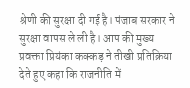श्रेणी की सुरक्षा दी गई है। पंजाब सरकार ने सुरक्षा वापस ले ली है। आप की मुख्य प्रवक्ता प्रियंका कक्कड़ ने तीखी प्रतिक्रिया देते हुए कहा कि राजनीति में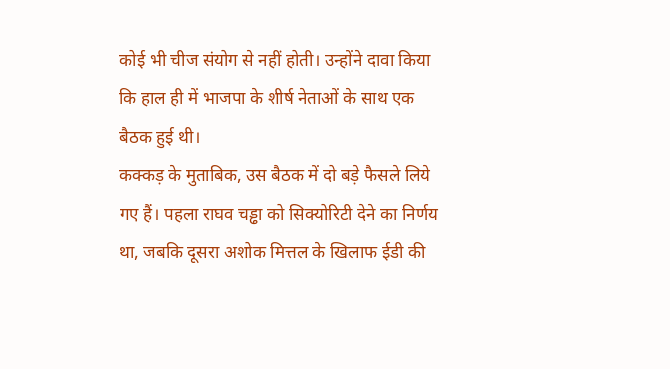कोई भी चीज संयोग से नहीं होती। उन्होंने दावा किया कि हाल ही में भाजपा के शीर्ष नेताओं के साथ एक बैठक हुई थी।
कक्कड़ के मुताबिक, उस बैठक में दो बड़े फैसले लिये गए हैं। पहला राघव चड्ढा को सिक्योरिटी देने का निर्णय था, जबकि दूसरा अशोक मित्तल के खिलाफ ईडी की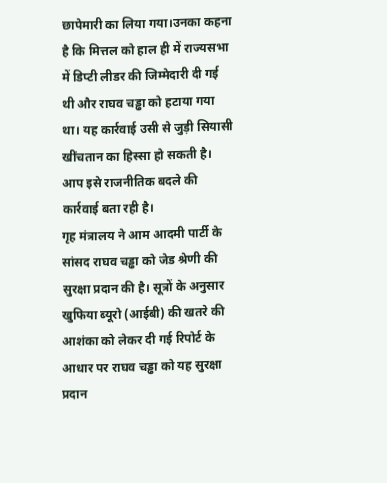छापेमारी का लिया गया।उनका कहना है कि मित्तल को हाल ही में राज्यसभा में डिप्टी लीडर की जिम्मेदारी दी गई थी और राघव चड्ढा को हटाया गया था। यह कार्रवाई उसी से जुड़ी सियासी खींचतान का हिस्सा हो सकती है। आप इसे राजनीतिक बदले की कार्रवाई बता रही है।
गृह मंत्रालय ने आम आदमी पार्टी के सांसद राघव चड्ढा को जेड श्रेणी की सुरक्षा प्रदान की है। सूत्रों के अनुसार खुफिया ब्यूरो (आईबी) की खतरे की आशंका को लेकर दी गई रिपोर्ट के आधार पर राघव चड्ढा को यह सुरक्षा प्रदान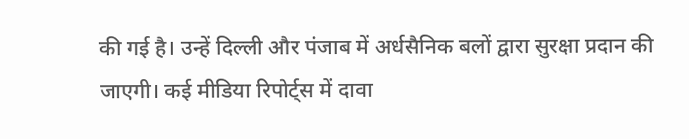की गई है। उन्हें दिल्ली और पंजाब में अर्धसैनिक बलों द्वारा सुरक्षा प्रदान की जाएगी। कई मीडिया रिपोर्ट्स में दावा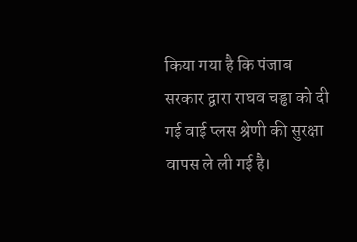किया गया है कि पंजाब सरकार द्वारा राघव चड्ढा को दी गई वाई प्लस श्रेणी की सुरक्षा वापस ले ली गई है।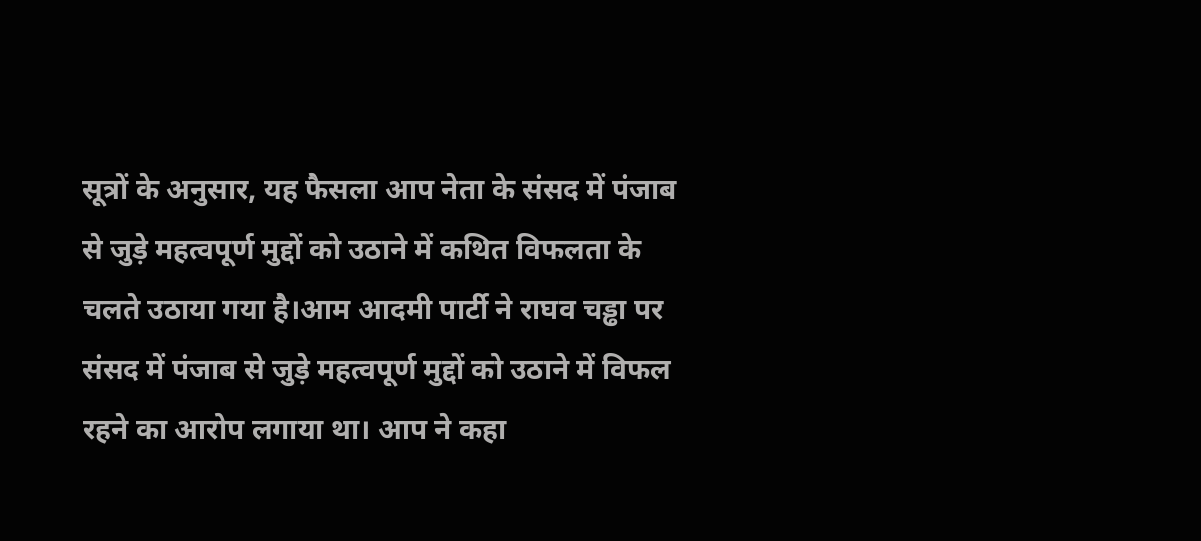सूत्रों के अनुसार, यह फैसला आप नेता के संसद में पंजाब से जुड़े महत्वपूर्ण मुद्दों को उठाने में कथित विफलता के चलते उठाया गया है।आम आदमी पार्टी ने राघव चड्ढा पर संसद में पंजाब से जुड़े महत्वपूर्ण मुद्दों को उठाने में विफल रहने का आरोप लगाया था। आप ने कहा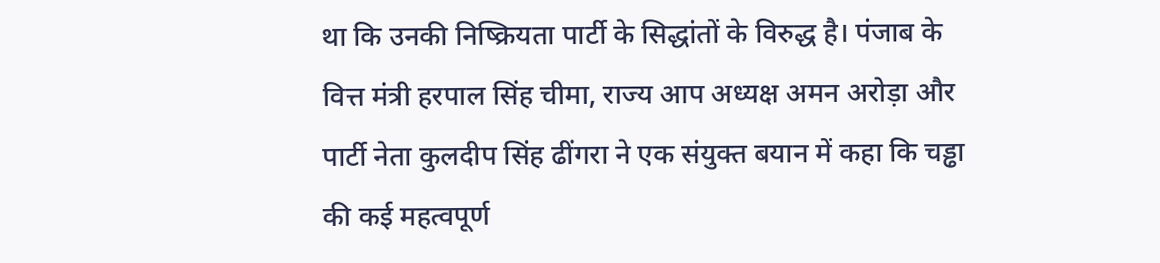था कि उनकी निष्क्रियता पार्टी के सिद्धांतों के विरुद्ध है। पंजाब के वित्त मंत्री हरपाल सिंह चीमा, राज्य आप अध्यक्ष अमन अरोड़ा और पार्टी नेता कुलदीप सिंह ढींगरा ने एक संयुक्त बयान में कहा कि चड्ढा की कई महत्वपूर्ण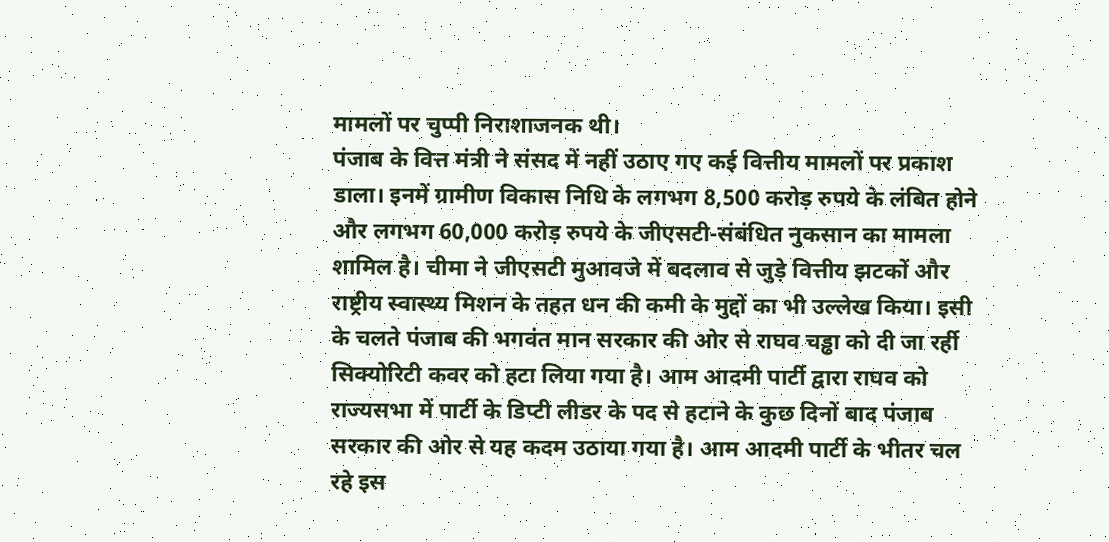मामलों पर चुप्पी निराशाजनक थी।
पंजाब के वित्त मंत्री ने संसद में नहीं उठाए गए कई वित्तीय मामलों पर प्रकाश डाला। इनमें ग्रामीण विकास निधि के लगभग 8,500 करोड़ रुपये के लंबित होने और लगभग 60,000 करोड़ रुपये के जीएसटी-संबंधित नुकसान का मामला शामिल है। चीमा ने जीएसटी मुआवजे में बदलाव से जुड़े वित्तीय झटकों और राष्ट्रीय स्वास्थ्य मिशन के तहत धन की कमी के मुद्दों का भी उल्लेख किया। इसी के चलते पंजाब की भगवंत मान सरकार की ओर से राघव चड्ढा को दी जा रर्ही सिक्योरिटी कवर को हटा लिया गया है। आम आदमी पार्टी द्वारा राघव को राज्यसभा में पार्टी के डिप्टी लीडर के पद से हटाने के कुछ दिनों बाद पंजाब सरकार की ओर से यह कदम उठाया गया है। आम आदमी पार्टी के भीतर चल रहे इस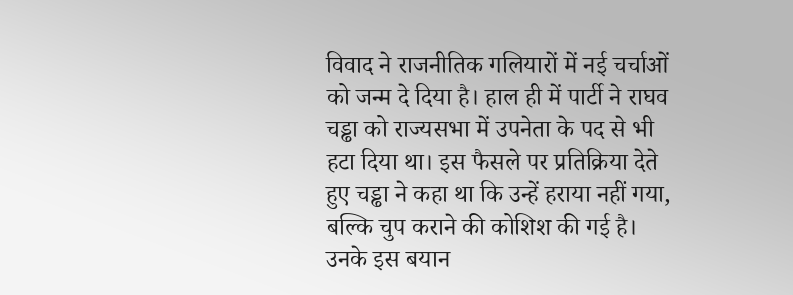विवाद ने राजनीतिक गलियारों में नई चर्चाओं को जन्म दे दिया है। हाल ही में पार्टी ने राघव चड्ढा को राज्यसभा में उपनेता के पद से भी हटा दिया था। इस फैसले पर प्रतिक्रिया देते हुए चड्ढा ने कहा था कि उन्हें हराया नहीं गया, बल्कि चुप कराने की कोशिश की गई है। उनके इस बयान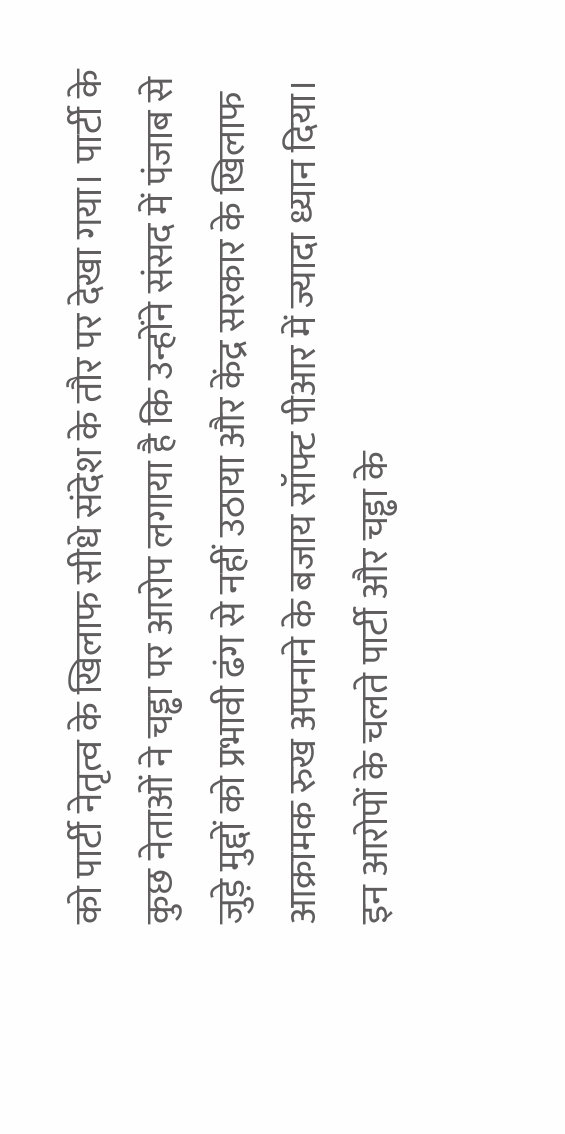को पार्टी नेतृत्व के खिलाफ सीधे संदेश के तौर पर देखा गया। पार्टी के कुछ नेताओं ने चड्ढा पर आरोप लगाया है कि उन्होंने संसद में पंजाब से जुड़े मुद्दों को प्रभावी ढंग से नहीं उठाया और केंद्र सरकार के खिलाफ आक्रामक रुख अपनाने के बजाय सॉफ्ट पीआर में ज्यादा ध्यान दिया। इन आरोपों के चलते पार्टी और चड्ढा के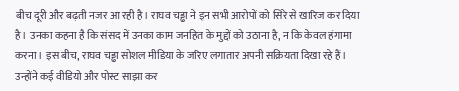बीच दूरी और बढ़ती नजर आ रही है। राघव चड्ढा ने इन सभी आरोपों को सिरे से खारिज कर दिया है। उनका कहना है कि संसद में उनका काम जनहित के मुद्दों को उठाना है, न कि केवल हंगामा करना। इस बीच, राघव चड्ढा सोशल मीडिया के जरिए लगातार अपनी सक्रियता दिखा रहे हैं। उन्होंने कई वीडियो और पोस्ट साझा कर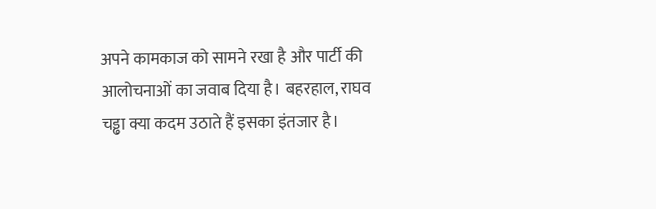अपने कामकाज को सामने रखा है और पार्टी की आलोचनाओं का जवाब दिया है। बहरहाल, राघव चड्ढा क्या कदम उठाते हैं इसका इंतजार है।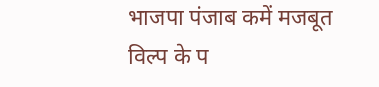भाजपा पंजाब कमें मजबूत विल्प के प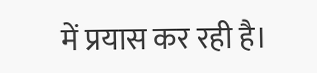में प्रयास कर रही है।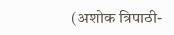(अशोक त्रिपाठी-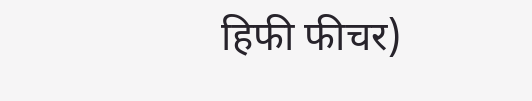हिफी फीचर)